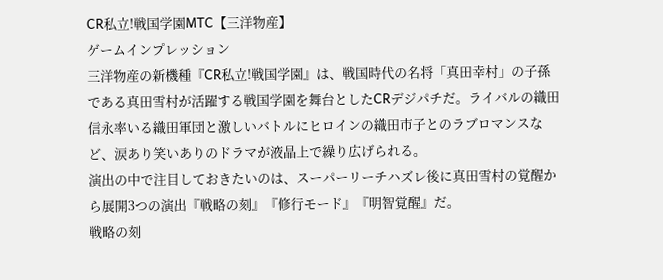CR私立!戦国学園MTC【三洋物産】
ゲームインプレッション
三洋物産の新機種『CR私立!戦国学園』は、戦国時代の名将「真田幸村」の子孫である真田雪村が活躍する戦国学園を舞台としたCRデジパチだ。ライバルの織田信永率いる織田軍団と激しいバトルにヒロインの織田市子とのラブロマンスなど、涙あり笑いありのドラマが液晶上で繰り広げられる。
演出の中で注目しておきたいのは、スーパーリーチハズレ後に真田雪村の覚醒から展開3つの演出『戦略の刻』『修行モード』『明智覚醒』だ。
戦略の刻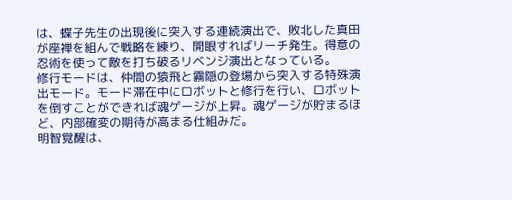は、蝶子先生の出現後に突入する連続演出で、敗北した真田が座禅を組んで戦略を練り、開眼すればリーチ発生。得意の忍術を使って敵を打ち破るリベンジ演出となっている。
修行モードは、仲間の猿飛と霧隠の登場から突入する特殊演出モード。モード滞在中にロボットと修行を行い、ロボットを倒すことができれば魂ゲージが上昇。魂ゲージが貯まるほど、内部確変の期待が高まる仕組みだ。
明智覚醒は、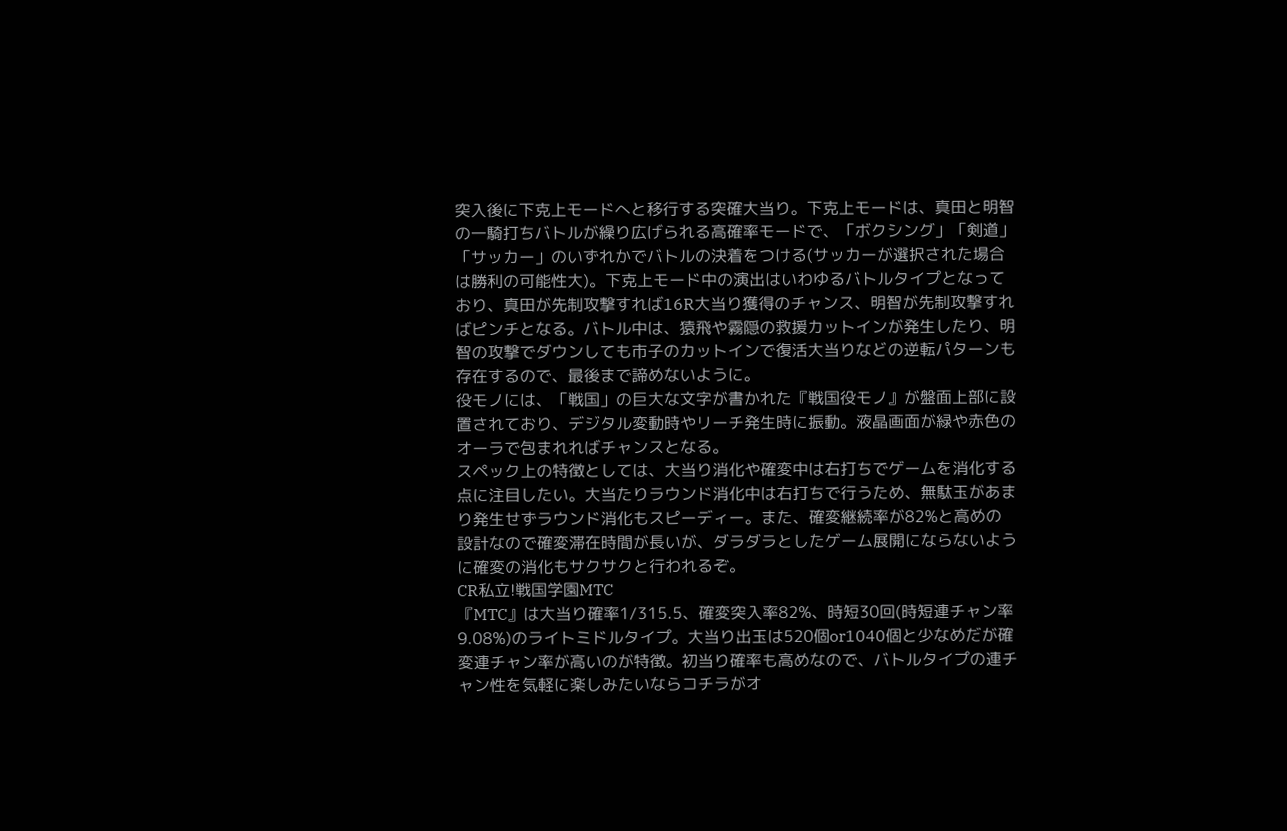突入後に下克上モードへと移行する突確大当り。下克上モードは、真田と明智の一騎打ちバトルが繰り広げられる高確率モードで、「ボクシング」「剣道」「サッカー」のいずれかでバトルの決着をつける(サッカーが選択された場合は勝利の可能性大)。下克上モード中の演出はいわゆるバトルタイプとなっており、真田が先制攻撃すれば16R大当り獲得のチャンス、明智が先制攻撃すればピンチとなる。バトル中は、猿飛や霧隠の救援カットインが発生したり、明智の攻撃でダウンしても市子のカットインで復活大当りなどの逆転パターンも存在するので、最後まで諦めないように。
役モノには、「戦国」の巨大な文字が書かれた『戦国役モノ』が盤面上部に設置されており、デジタル変動時やリーチ発生時に振動。液晶画面が緑や赤色のオーラで包まれればチャンスとなる。
スペック上の特徴としては、大当り消化や確変中は右打ちでゲームを消化する点に注目したい。大当たりラウンド消化中は右打ちで行うため、無駄玉があまり発生せずラウンド消化もスピーディー。また、確変継続率が82%と高めの設計なので確変滞在時間が長いが、ダラダラとしたゲーム展開にならないように確変の消化もサクサクと行われるぞ。
CR私立!戦国学園MTC
『MTC』は大当り確率1/315.5、確変突入率82%、時短30回(時短連チャン率9.08%)のライトミドルタイプ。大当り出玉は520個or1040個と少なめだが確変連チャン率が高いのが特徴。初当り確率も高めなので、バトルタイプの連チャン性を気軽に楽しみたいならコチラがオ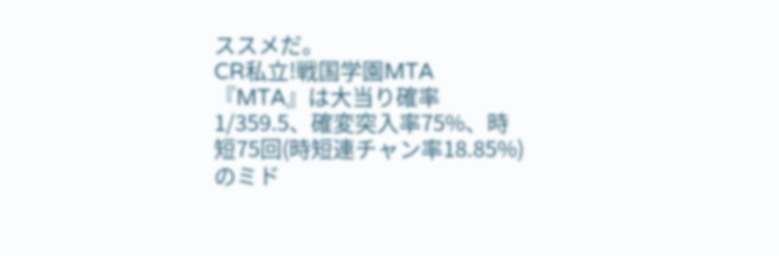ススメだ。
CR私立!戦国学園MTA
『MTA』は大当り確率1/359.5、確変突入率75%、時短75回(時短連チャン率18.85%)のミド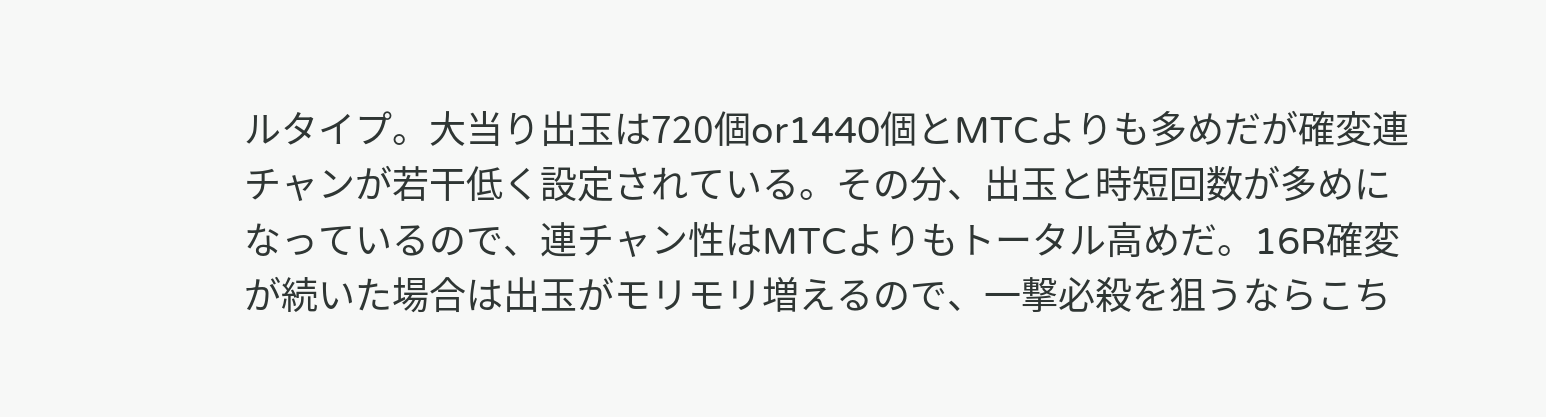ルタイプ。大当り出玉は720個or1440個とMTCよりも多めだが確変連チャンが若干低く設定されている。その分、出玉と時短回数が多めになっているので、連チャン性はMTCよりもトータル高めだ。16R確変が続いた場合は出玉がモリモリ増えるので、一撃必殺を狙うならこち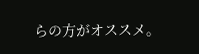らの方がオススメ。